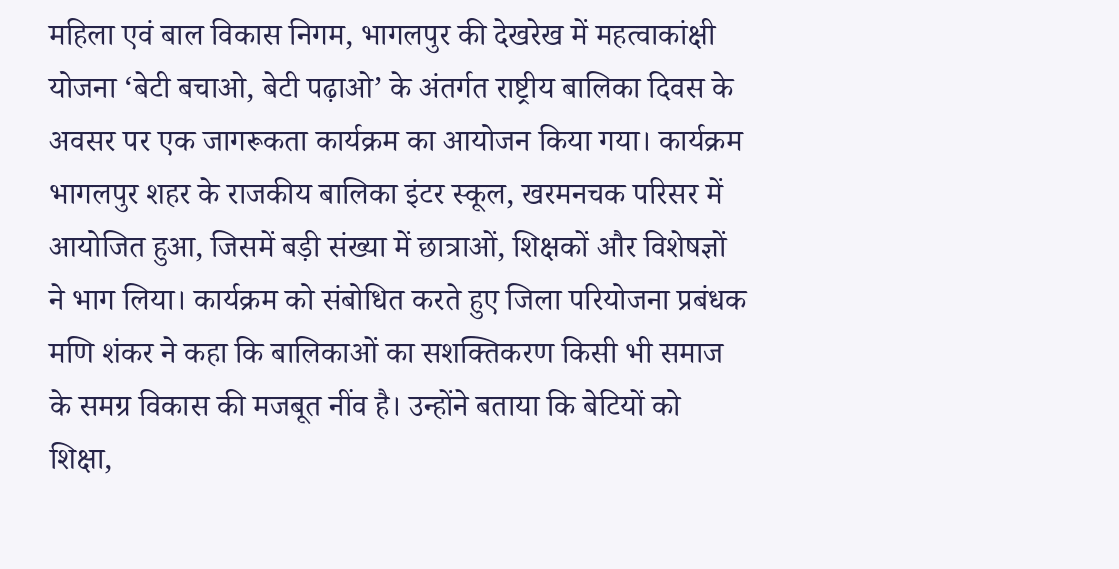महिला एवं बाल विकास निगम, भागलपुर की देखरेख में महत्वाकांक्षी योजना ‘बेटी बचाओ, बेटी पढ़ाओ’ के अंतर्गत राष्ट्रीय बालिका दिवस के अवसर पर एक जागरूकता कार्यक्रम का आयोजन किया गया। कार्यक्रम भागलपुर शहर के राजकीय बालिका इंटर स्कूल, खरमनचक परिसर में आयोजित हुआ, जिसमें बड़ी संख्या में छात्राओं, शिक्षकों और विशेषज्ञों ने भाग लिया। कार्यक्रम को संबोधित करते हुए जिला परियोजना प्रबंधक मणि शंकर ने कहा कि बालिकाओं का सशक्तिकरण किसी भी समाज के समग्र विकास की मजबूत नींव है। उन्होंने बताया कि बेटियों को शिक्षा,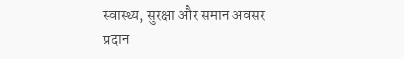स्वास्थ्य, सुरक्षा और समान अवसर प्रदान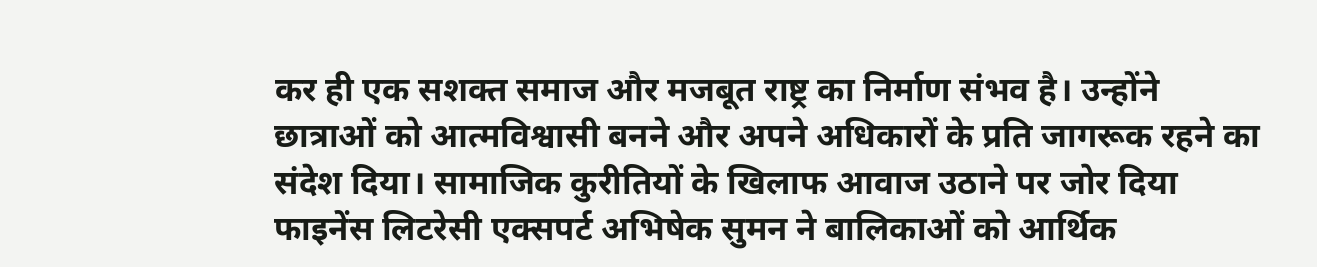कर ही एक सशक्त समाज और मजबूत राष्ट्र का निर्माण संभव है। उन्होंने छात्राओं को आत्मविश्वासी बनने और अपने अधिकारों के प्रति जागरूक रहने का संदेश दिया। सामाजिक कुरीतियों के खिलाफ आवाज उठाने पर जोर दिया फाइनेंस लिटरेसी एक्सपर्ट अभिषेक सुमन ने बालिकाओं को आर्थिक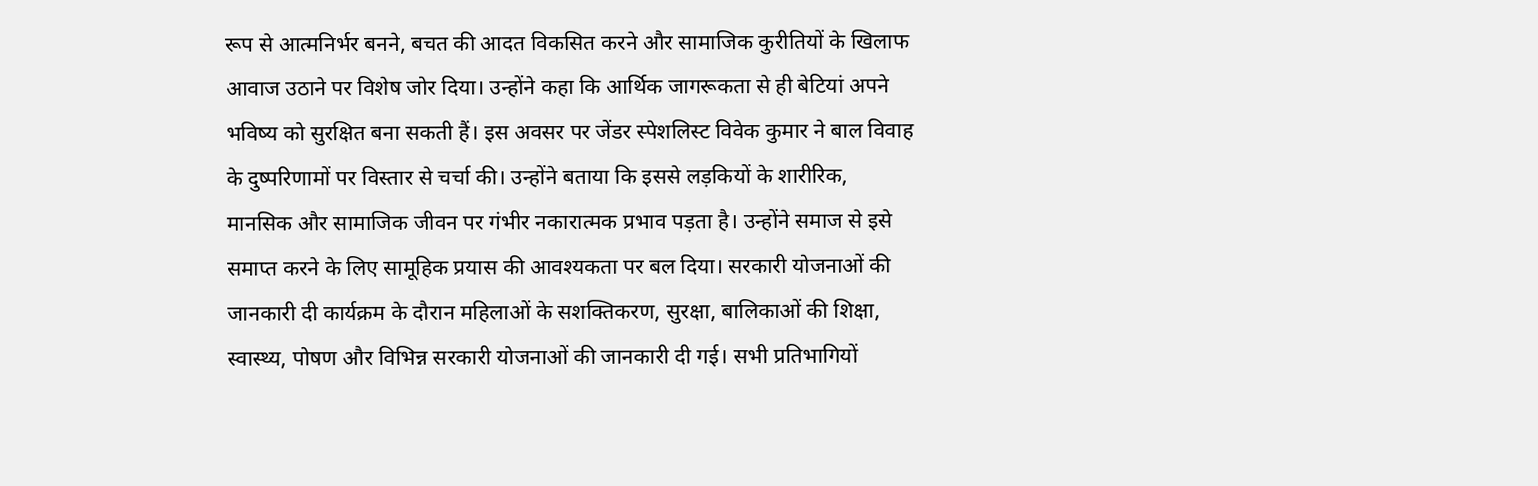रूप से आत्मनिर्भर बनने, बचत की आदत विकसित करने और सामाजिक कुरीतियों के खिलाफ आवाज उठाने पर विशेष जोर दिया। उन्होंने कहा कि आर्थिक जागरूकता से ही बेटियां अपने भविष्य को सुरक्षित बना सकती हैं। इस अवसर पर जेंडर स्पेशलिस्ट विवेक कुमार ने बाल विवाह के दुष्परिणामों पर विस्तार से चर्चा की। उन्होंने बताया कि इससे लड़कियों के शारीरिक, मानसिक और सामाजिक जीवन पर गंभीर नकारात्मक प्रभाव पड़ता है। उन्होंने समाज से इसे समाप्त करने के लिए सामूहिक प्रयास की आवश्यकता पर बल दिया। सरकारी योजनाओं की जानकारी दी कार्यक्रम के दौरान महिलाओं के सशक्तिकरण, सुरक्षा, बालिकाओं की शिक्षा, स्वास्थ्य, पोषण और विभिन्न सरकारी योजनाओं की जानकारी दी गई। सभी प्रतिभागियों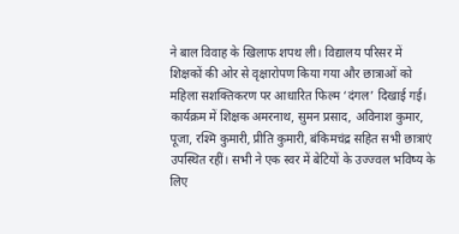ने बाल विवाह के खिलाफ शपथ ली। विद्यालय परिसर में शिक्षकों की ओर से वृक्षारोपण किया गया और छात्राओं को महिला सशक्तिकरण पर आधारित फिल्म ‘दंगल’ दिखाई गई। कार्यक्रम में शिक्षक अमरनाथ, सुमन प्रसाद, अविनाश कुमार, पूजा, रश्मि कुमारी, प्रीति कुमारी, बंकिमचंद्र सहित सभी छात्राएं उपस्थित रहीं। सभी ने एक स्वर में बेटियों के उज्ज्वल भविष्य के लिए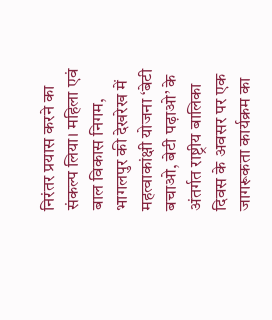निरंतर प्रयास करने का संकल्प लिया। महिला एवं बाल विकास निगम, भागलपुर की देखरेख में महत्वाकांक्षी योजना ‘बेटी बचाओ, बेटी पढ़ाओ’ के अंतर्गत राष्ट्रीय बालिका दिवस के अवसर पर एक जागरूकता कार्यक्रम का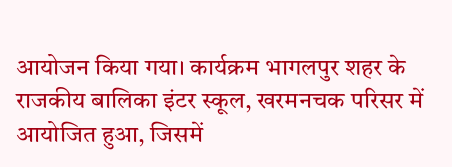आयोजन किया गया। कार्यक्रम भागलपुर शहर के राजकीय बालिका इंटर स्कूल, खरमनचक परिसर में आयोजित हुआ, जिसमें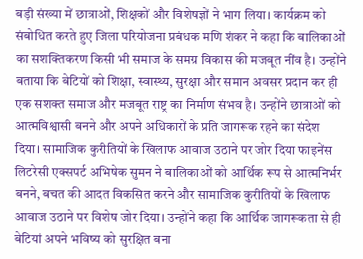बड़ी संख्या में छात्राओं, शिक्षकों और विशेषज्ञों ने भाग लिया। कार्यक्रम को संबोधित करते हुए जिला परियोजना प्रबंधक मणि शंकर ने कहा कि बालिकाओं का सशक्तिकरण किसी भी समाज के समग्र विकास की मजबूत नींव है। उन्होंने बताया कि बेटियों को शिक्षा, स्वास्थ्य, सुरक्षा और समान अवसर प्रदान कर ही एक सशक्त समाज और मजबूत राष्ट्र का निर्माण संभव है। उन्होंने छात्राओं को आत्मविश्वासी बनने और अपने अधिकारों के प्रति जागरूक रहने का संदेश दिया। सामाजिक कुरीतियों के खिलाफ आवाज उठाने पर जोर दिया फाइनेंस लिटरेसी एक्सपर्ट अभिषेक सुमन ने बालिकाओं को आर्थिक रूप से आत्मनिर्भर बनने, बचत की आदत विकसित करने और सामाजिक कुरीतियों के खिलाफ आवाज उठाने पर विशेष जोर दिया। उन्होंने कहा कि आर्थिक जागरूकता से ही बेटियां अपने भविष्य को सुरक्षित बना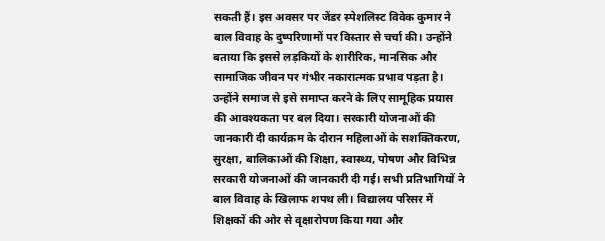सकती हैं। इस अवसर पर जेंडर स्पेशलिस्ट विवेक कुमार ने बाल विवाह के दुष्परिणामों पर विस्तार से चर्चा की। उन्होंने बताया कि इससे लड़कियों के शारीरिक, मानसिक और सामाजिक जीवन पर गंभीर नकारात्मक प्रभाव पड़ता है। उन्होंने समाज से इसे समाप्त करने के लिए सामूहिक प्रयास की आवश्यकता पर बल दिया। सरकारी योजनाओं की जानकारी दी कार्यक्रम के दौरान महिलाओं के सशक्तिकरण, सुरक्षा, बालिकाओं की शिक्षा, स्वास्थ्य, पोषण और विभिन्न सरकारी योजनाओं की जानकारी दी गई। सभी प्रतिभागियों ने बाल विवाह के खिलाफ शपथ ली। विद्यालय परिसर में शिक्षकों की ओर से वृक्षारोपण किया गया और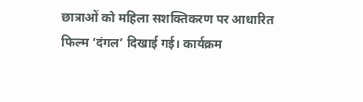छात्राओं को महिला सशक्तिकरण पर आधारित फिल्म ‘दंगल’ दिखाई गई। कार्यक्रम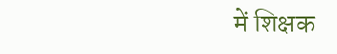में शिक्षक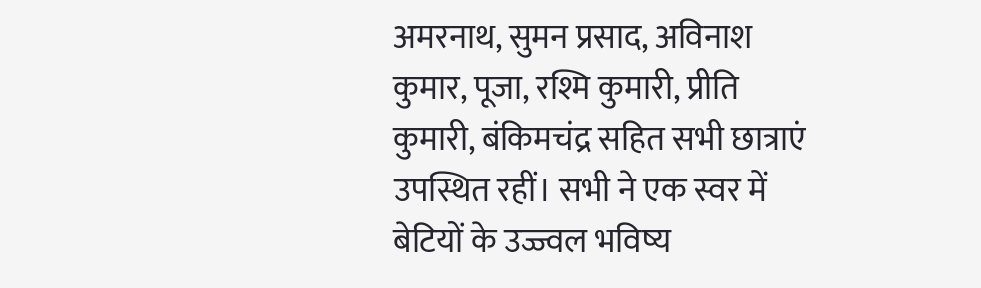अमरनाथ, सुमन प्रसाद, अविनाश कुमार, पूजा, रश्मि कुमारी, प्रीति कुमारी, बंकिमचंद्र सहित सभी छात्राएं उपस्थित रहीं। सभी ने एक स्वर में बेटियों के उज्ज्वल भविष्य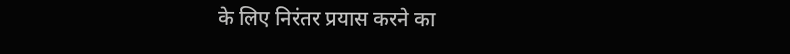के लिए निरंतर प्रयास करने का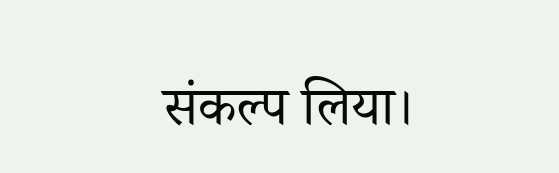संकल्प लिया।